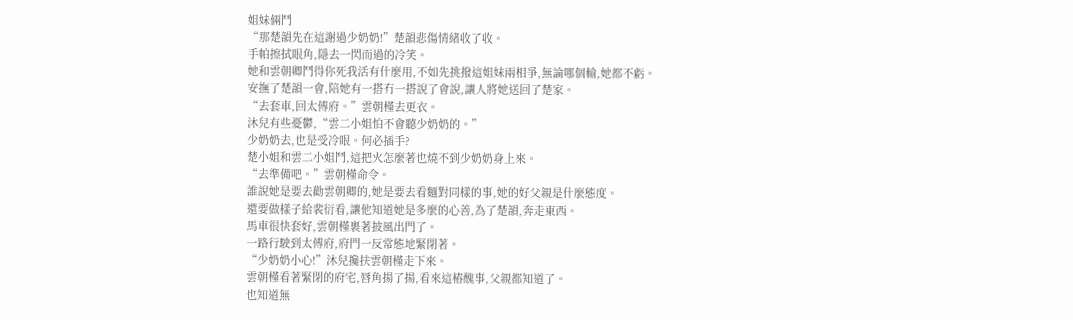姐妹倆鬥
“那楚韻先在這謝過少奶奶!”楚韻悲傷情緒收了收。
手帕擦拭眼角,隱去一閃而過的冷笑。
她和雲朝卿鬥得你死我活有什麼用,不如先挑撥這姐妹兩相爭,無論哪個輸,她都不虧。
安撫了楚韻一會,陪她有一搭冇一搭說了會說,讓人將她送回了楚家。
“去套車,回太傅府。”雲朝槿去更衣。
沐兒有些憂鬱,“雲二小姐怕不會聽少奶奶的。”
少奶奶去,也是受冷眼。何必插手?
楚小姐和雲二小姐鬥,這把火怎麼著也燒不到少奶奶身上來。
“去準備吧。”雲朝槿命令。
誰說她是要去勸雲朝卿的,她是要去看麵對同樣的事,她的好父親是什麼態度。
還要做樣子給裴衍看,讓他知道她是多麼的心善,為了楚韻,奔走東西。
馬車很快套好,雲朝槿裹著披風出門了。
一路行駛到太傅府,府門一反常態地緊閉著。
“少奶奶小心!”沐兒攙扶雲朝槿走下來。
雲朝槿看著緊閉的府宅,唇角揚了揚,看來這樁醜事,父親都知道了。
也知道無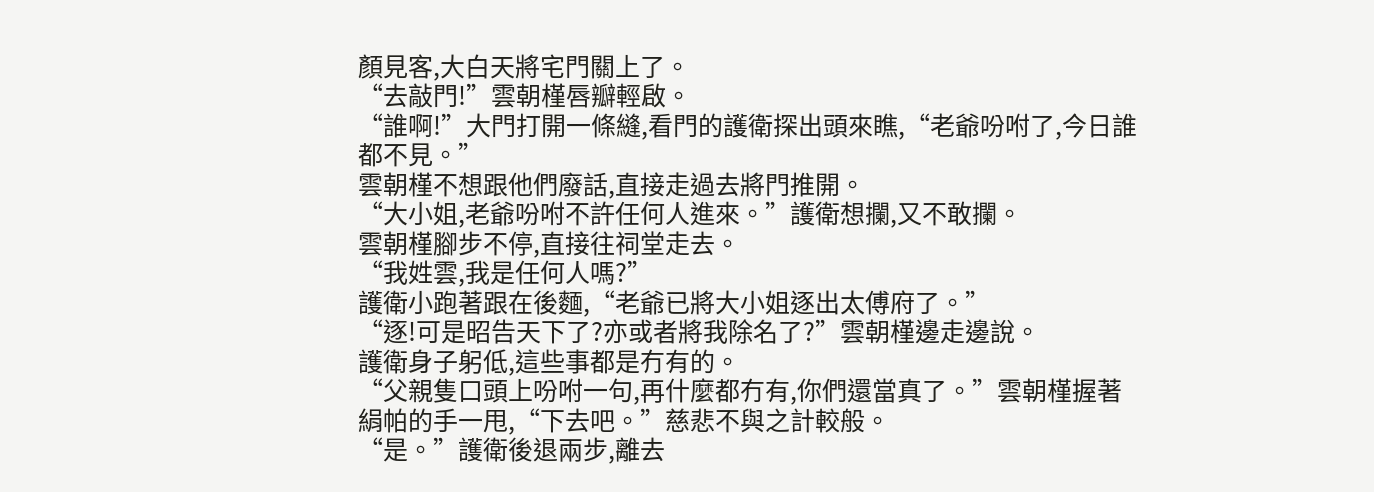顏見客,大白天將宅門關上了。
“去敲門!”雲朝槿唇瓣輕啟。
“誰啊!”大門打開一條縫,看門的護衛探出頭來瞧,“老爺吩咐了,今日誰都不見。”
雲朝槿不想跟他們廢話,直接走過去將門推開。
“大小姐,老爺吩咐不許任何人進來。”護衛想攔,又不敢攔。
雲朝槿腳步不停,直接往祠堂走去。
“我姓雲,我是任何人嗎?”
護衛小跑著跟在後麵,“老爺已將大小姐逐出太傅府了。”
“逐!可是昭告天下了?亦或者將我除名了?”雲朝槿邊走邊說。
護衛身子躬低,這些事都是冇有的。
“父親隻口頭上吩咐一句,再什麼都冇有,你們還當真了。”雲朝槿握著絹帕的手一甩,“下去吧。”慈悲不與之計較般。
“是。”護衛後退兩步,離去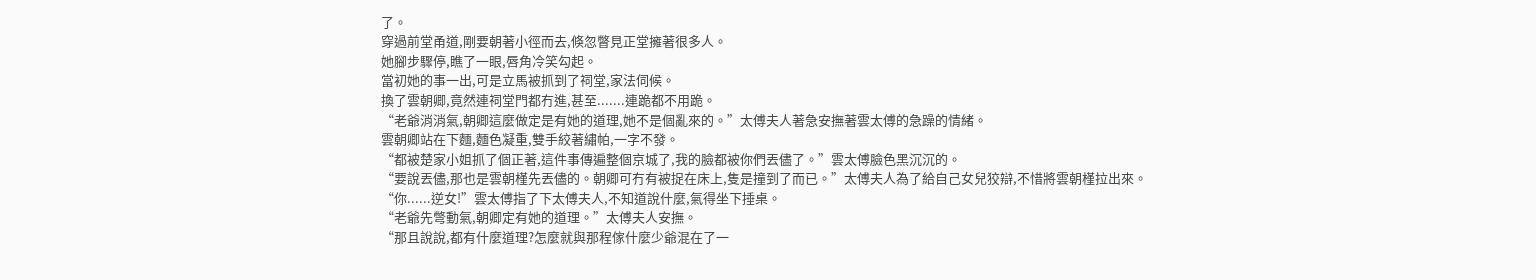了。
穿過前堂甬道,剛要朝著小徑而去,倏忽瞥見正堂擁著很多人。
她腳步驟停,瞧了一眼,唇角冷笑勾起。
當初她的事一出,可是立馬被抓到了祠堂,家法伺候。
換了雲朝卿,竟然連祠堂門都冇進,甚至.......連跪都不用跪。
“老爺消消氣,朝卿這麼做定是有她的道理,她不是個亂來的。”太傅夫人著急安撫著雲太傅的急躁的情緒。
雲朝卿站在下麵,麵色凝重,雙手絞著繡帕,一字不發。
“都被楚家小姐抓了個正著,這件事傳遍整個京城了,我的臉都被你們丟儘了。”雲太傅臉色黑沉沉的。
“要說丟儘,那也是雲朝槿先丟儘的。朝卿可冇有被捉在床上,隻是撞到了而已。”太傅夫人為了給自己女兒狡辯,不惜將雲朝槿拉出來。
“你......逆女!”雲太傅指了下太傅夫人,不知道說什麼,氣得坐下捶桌。
“老爺先彆動氣,朝卿定有她的道理。”太傅夫人安撫。
“那且說說,都有什麼道理?怎麼就與那程傢什麼少爺混在了一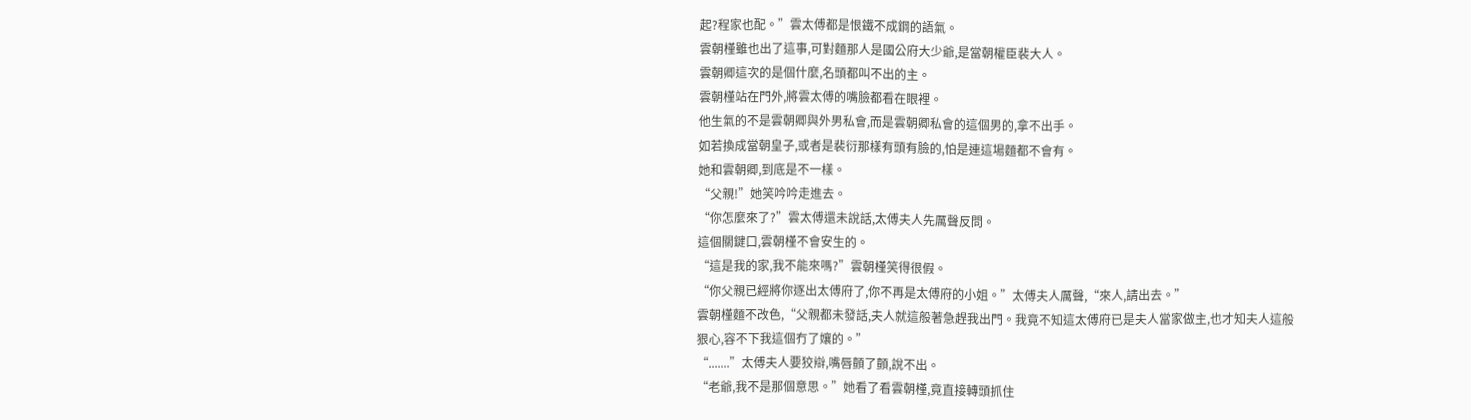起?程家也配。”雲太傅都是恨鐵不成鋼的語氣。
雲朝槿雖也出了這事,可對麵那人是國公府大少爺,是當朝權臣裴大人。
雲朝卿這次的是個什麼,名頭都叫不出的主。
雲朝槿站在門外,將雲太傅的嘴臉都看在眼裡。
他生氣的不是雲朝卿與外男私會,而是雲朝卿私會的這個男的,拿不出手。
如若換成當朝皇子,或者是裴衍那樣有頭有臉的,怕是連這場麵都不會有。
她和雲朝卿,到底是不一樣。
“父親!”她笑吟吟走進去。
“你怎麼來了?”雲太傅還未說話,太傅夫人先厲聲反問。
這個關鍵口,雲朝槿不會安生的。
“這是我的家,我不能來嗎?”雲朝槿笑得很假。
“你父親已經將你逐出太傅府了,你不再是太傅府的小姐。”太傅夫人厲聲,“來人,請出去。”
雲朝槿麵不改色,“父親都未發話,夫人就這般著急趕我出門。我竟不知這太傅府已是夫人當家做主,也才知夫人這般狠心,容不下我這個冇了孃的。”
“.......”太傅夫人要狡辯,嘴唇顫了顫,說不出。
“老爺,我不是那個意思。”她看了看雲朝槿,竟直接轉頭抓住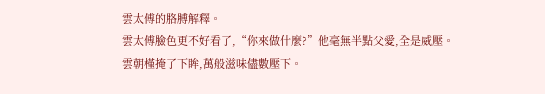雲太傅的胳膊解釋。
雲太傅臉色更不好看了,“你來做什麼?”他毫無半點父愛,全是威壓。
雲朝槿掩了下眸,萬般滋味儘數壓下。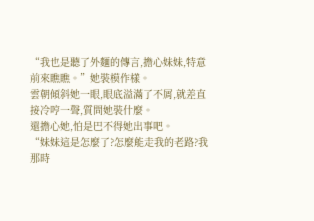“我也是聽了外麵的傳言,擔心妹妹,特意前來瞧瞧。”她裝模作樣。
雲朝傾斜她一眼,眼底溢滿了不屑,就差直接冷哼一聲,質問她裝什麼。
還擔心她,怕是巴不得她出事吧。
“妹妹這是怎麼了?怎麼能走我的老路?我那時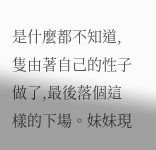是什麼都不知道,隻由著自己的性子做了,最後落個這樣的下場。妹妹現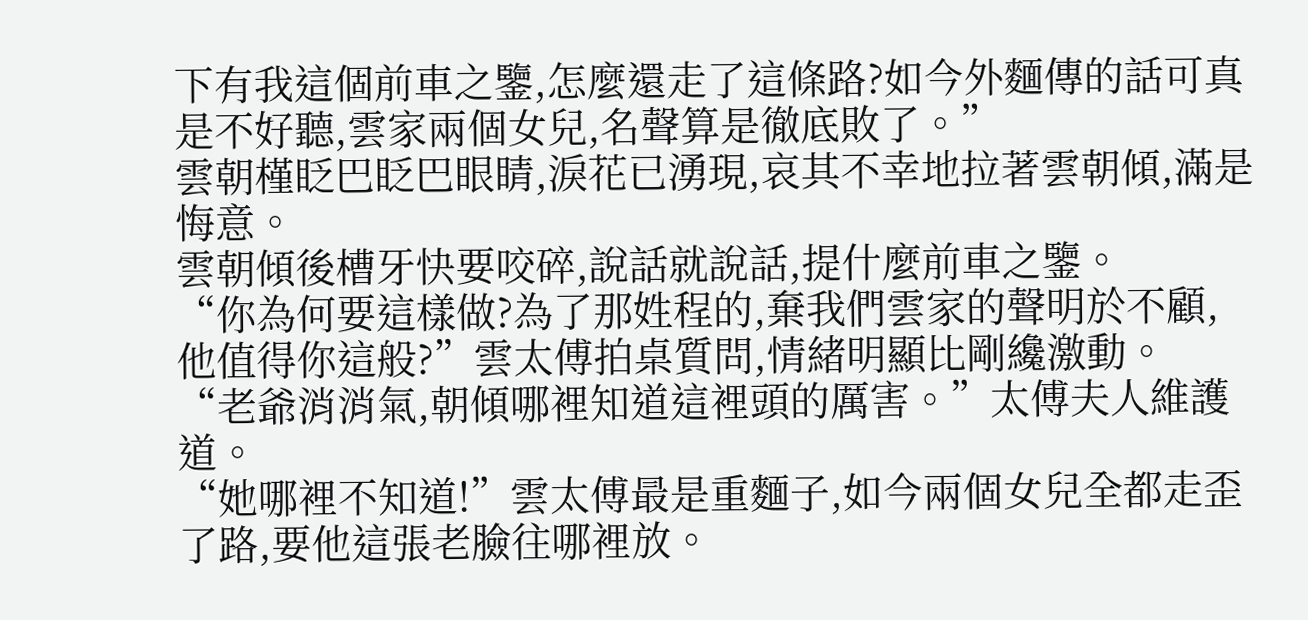下有我這個前車之鑒,怎麼還走了這條路?如今外麵傳的話可真是不好聽,雲家兩個女兒,名聲算是徹底敗了。”
雲朝槿眨巴眨巴眼睛,淚花已湧現,哀其不幸地拉著雲朝傾,滿是悔意。
雲朝傾後槽牙快要咬碎,說話就說話,提什麼前車之鑒。
“你為何要這樣做?為了那姓程的,棄我們雲家的聲明於不顧,他值得你這般?”雲太傅拍桌質問,情緒明顯比剛纔激動。
“老爺消消氣,朝傾哪裡知道這裡頭的厲害。”太傅夫人維護道。
“她哪裡不知道!”雲太傅最是重麵子,如今兩個女兒全都走歪了路,要他這張老臉往哪裡放。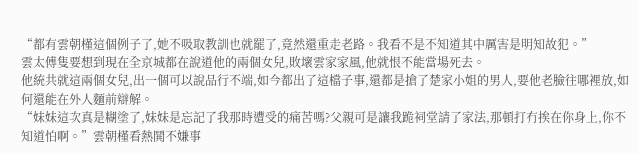“都有雲朝槿這個例子了,她不吸取教訓也就罷了,竟然還重走老路。我看不是不知道其中厲害是明知故犯。”
雲太傅隻要想到現在全京城都在說道他的兩個女兒,敗壞雲家家風,他就恨不能當場死去。
他統共就這兩個女兒,出一個可以說品行不端,如今都出了這檔子事,還都是搶了楚家小姐的男人,要他老臉往哪裡放,如何還能在外人麵前辯解。
“妹妹這次真是糊塗了,妹妹是忘記了我那時遭受的痛苦嗎?父親可是讓我跪祠堂請了家法,那頓打冇挨在你身上,你不知道怕啊。”雲朝槿看熱鬨不嫌事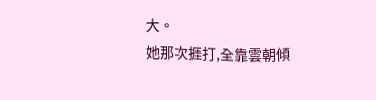大。
她那次捱打,全靠雲朝傾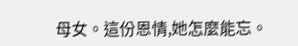母女。這份恩情,她怎麼能忘。